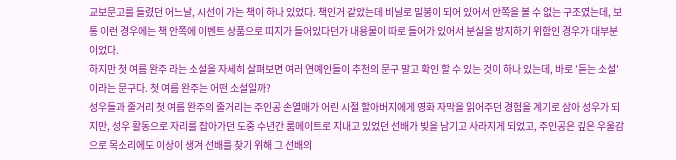교보문고를 들렸던 어느날, 시선이 가는 책이 하나 있었다. 책인거 같았는데 비닐로 밀봉이 되어 있어서 안쪽을 볼 수 없는 구조였는데, 보통 이런 경우에는 책 안쪽에 이벤트 상품으로 띠지가 들어있다던가 내용물이 따로 들어가 있어서 분실을 방지하기 위함인 경우가 대부분이었다.
하지만 첫 여름 완주 라는 소설을 자세히 살펴보면 여러 연예인들이 추천의 문구 말고 확인 할 수 있는 것이 하나 있는데, 바로 '듣는 소설' 이라는 문구다. 첫 여름 완주는 어떤 소설일까?
성우들과 줄거리 첫 여름 완주의 줄거리는 주인공 손열매가 어린 시절 할아버지에게 영화 자막을 읽어주던 경험을 계기로 삼아 성우가 되지만, 성우 활동으로 자리를 잡아가던 도중 수년간 룸메이트로 지내고 있었던 선배가 빚을 남기고 사라지게 되었고, 주인공은 깊은 우울감으로 목소리에도 이상이 생겨 선배를 찾기 위해 그 선배의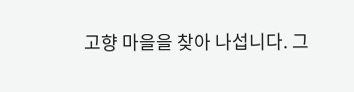고향 마을을 찾아 나섭니다. 그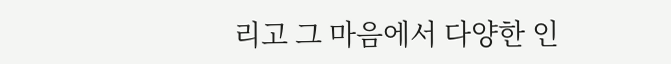리고 그 마음에서 다양한 인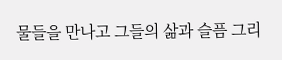물들을 만나고 그들의 삶과 슬픔 그리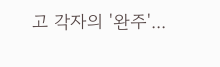고 각자의 '완주'...